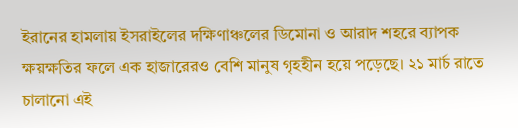ইরানের হামলায় ইসরাইলের দক্ষিণাঞ্চলের ডিমোনা ও আরাদ শহরে ব্যাপক ক্ষয়ক্ষতির ফলে এক হাজারেরও বেশি মানুষ গৃহহীন হয়ে পড়েছে। ২১ মার্চ রাতে চালানো এই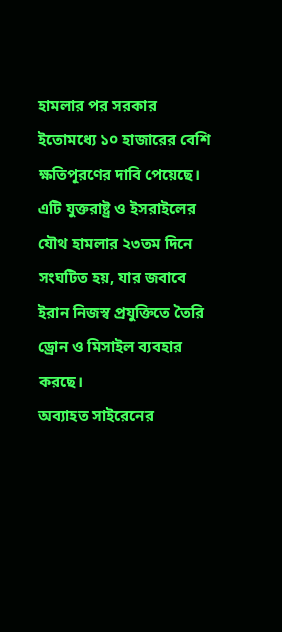হামলার পর সরকার ইতোমধ্যে ১০ হাজারের বেশি ক্ষতিপূরণের দাবি পেয়েছে। এটি যুক্তরাষ্ট্র ও ইসরাইলের যৌথ হামলার ২৩তম দিনে সংঘটিত হয়, যার জবাবে ইরান নিজস্ব প্রযুক্তিতে তৈরি ড্রোন ও মিসাইল ব্যবহার করছে।
অব্যাহত সাইরেনের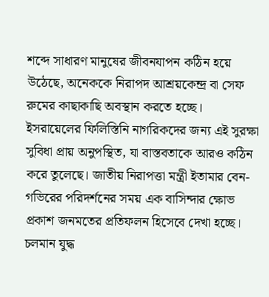শব্দে সাধারণ মানুষের জীবনযাপন কঠিন হয়ে উঠেছে, অনেককে নিরাপদ আশ্রয়কেন্দ্র বা সেফ রুমের কাছাকাছি অবস্থান করতে হচ্ছে। ইসরায়েলের ফিলিস্তিনি নাগরিকদের জন্য এই সুরক্ষা সুবিধা প্রায় অনুপস্থিত, যা বাস্তবতাকে আরও কঠিন করে তুলেছে। জাতীয় নিরাপত্তা মন্ত্রী ইতামার বেন-গভিরের পরিদর্শনের সময় এক বাসিন্দার ক্ষোভ প্রকাশ জনমতের প্রতিফলন হিসেবে দেখা হচ্ছে।
চলমান যুদ্ধ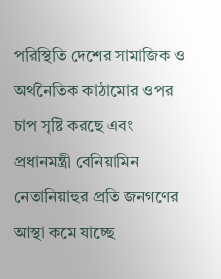পরিস্থিতি দেশের সামাজিক ও অর্থনৈতিক কাঠামোর ওপর চাপ সৃষ্টি করছে এবং প্রধানমন্ত্রী বেনিয়ামিন নেতানিয়াহুর প্রতি জনগণের আস্থা কমে যাচ্ছে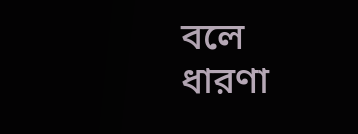বলে ধারণা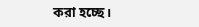করা হচ্ছে।